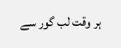ہر وقت لب گور سے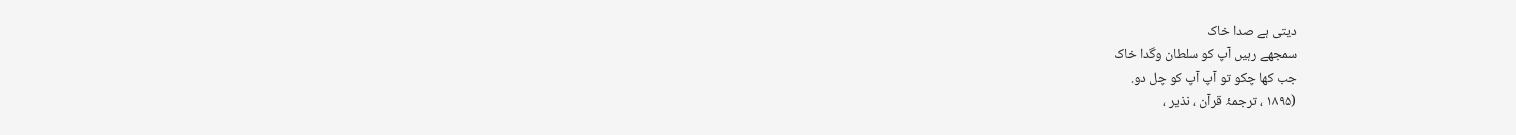دیتی ہے صدا خاک
سمجھے رہیں آپ کو سلطان وگدا خاک
جب کھا چکو تو آپ آپ کو چل دو.
(۱۸۹۵ ، ترجمۂ قرآن ، نذیر ،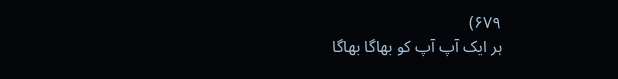۶۷۹)
ہر ایک آپ آپ کو بھاگا بھاگا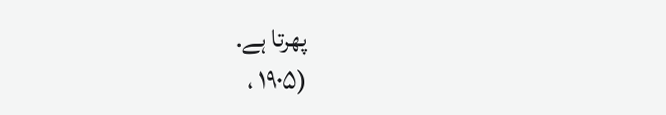پھرتا ہے.
(۱۹۰۵ ،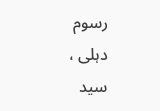رسوم دہلی ، سید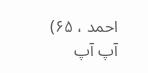احمد ، ۶۵)
آپ آپ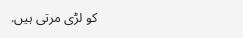کو لڑی مرتی ہیں.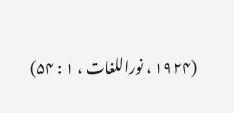(۱۹۲۴ ، نوراللغات ، ۱ : ۵۴)